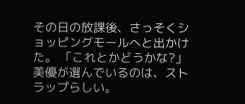その日の放課後、さっそくショッピングモールへと出かけた。 「これとかどうかな?」 美優が選んでいるのは、ストラップらしい。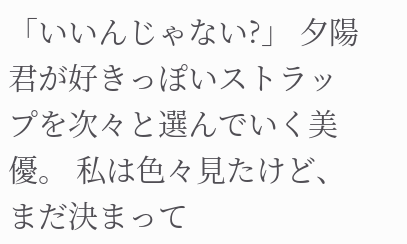「いいんじゃない?」 夕陽君が好きっぽいストラップを次々と選んでいく美優。 私は色々見たけど、まだ決まって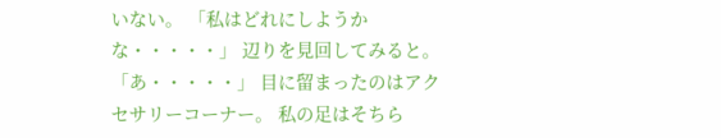いない。 「私はどれにしようかな・・・・・」 辺りを見回してみると。 「あ・・・・・」 目に留まったのはアクセサリーコーナー。 私の足はそちら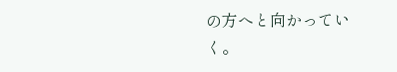の方へと向かっていく。